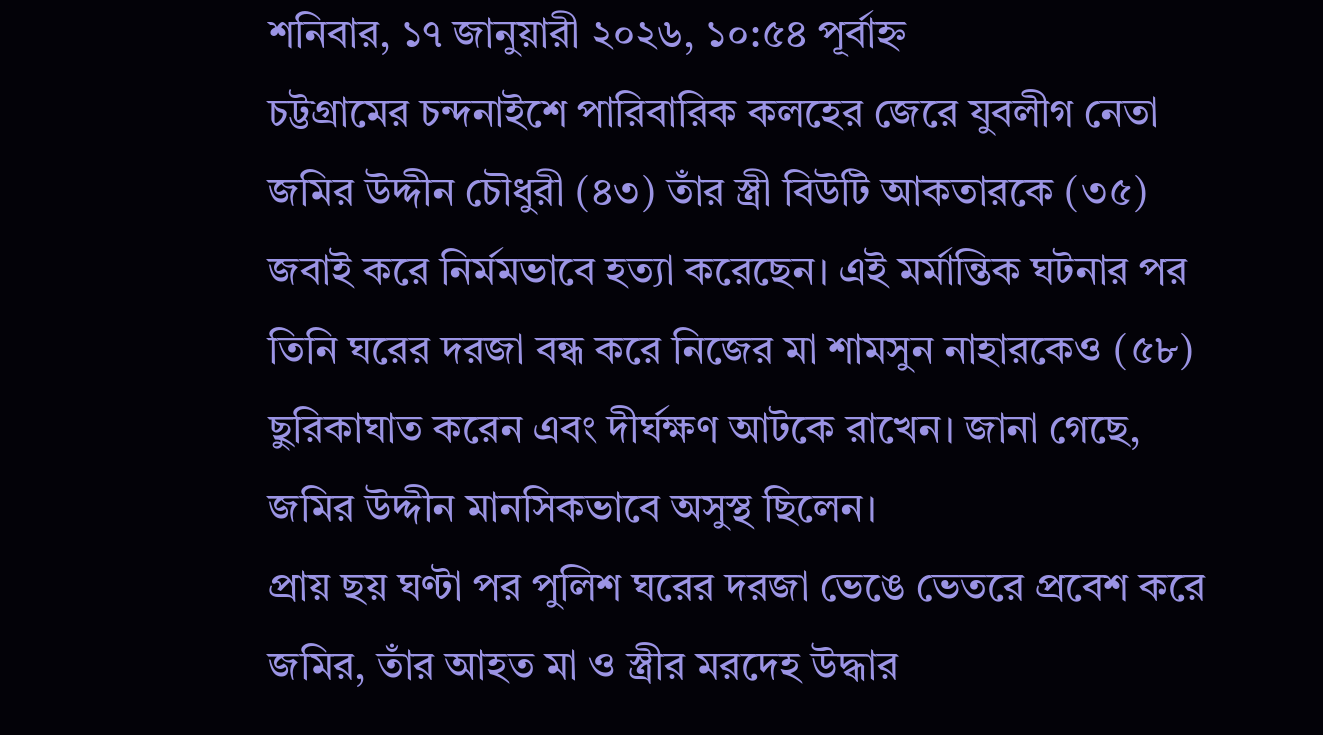শনিবার, ১৭ জানুয়ারী ২০২৬, ১০:৫৪ পূর্বাহ্ন
চট্টগ্রামের চন্দনাইশে পারিবারিক কলহের জেরে যুবলীগ নেতা জমির উদ্দীন চৌধুরী (৪৩) তাঁর স্ত্রী বিউটি আকতারকে (৩৫) জবাই করে নির্মমভাবে হত্যা করেছেন। এই মর্মান্তিক ঘটনার পর তিনি ঘরের দরজা বন্ধ করে নিজের মা শামসুন নাহারকেও (৫৮) ছুরিকাঘাত করেন এবং দীর্ঘক্ষণ আটকে রাখেন। জানা গেছে, জমির উদ্দীন মানসিকভাবে অসুস্থ ছিলেন।
প্রায় ছয় ঘণ্টা পর পুলিশ ঘরের দরজা ভেঙে ভেতরে প্রবেশ করে জমির, তাঁর আহত মা ও স্ত্রীর মরদেহ উদ্ধার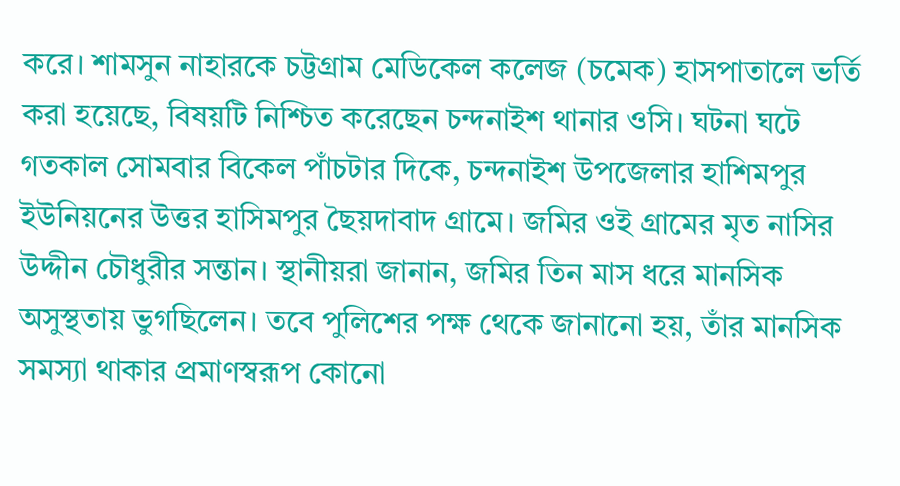করে। শামসুন নাহারকে চট্টগ্রাম মেডিকেল কলেজ (চমেক) হাসপাতালে ভর্তি করা হয়েছে, বিষয়টি নিশ্চিত করেছেন চন্দনাইশ থানার ওসি। ঘটনা ঘটে গতকাল সোমবার বিকেল পাঁচটার দিকে, চন্দনাইশ উপজেলার হাশিমপুর ইউনিয়নের উত্তর হাসিমপুর ছৈয়দাবাদ গ্রামে। জমির ওই গ্রামের মৃত নাসির উদ্দীন চৌধুরীর সন্তান। স্থানীয়রা জানান, জমির তিন মাস ধরে মানসিক অসুস্থতায় ভুগছিলেন। তবে পুলিশের পক্ষ থেকে জানানো হয়, তাঁর মানসিক সমস্যা থাকার প্রমাণস্বরূপ কোনো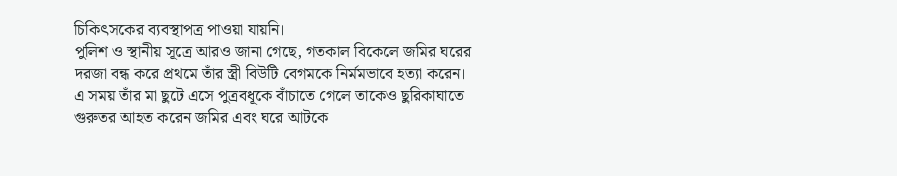চিকিৎসকের ব্যবস্থাপত্র পাওয়া যায়নি।
পুলিশ ও স্থানীয় সূত্রে আরও জানা গেছে, গতকাল বিকেলে জমির ঘরের দরজা বন্ধ করে প্রথমে তাঁর স্ত্রী বিউটি বেগমকে নির্মমভাবে হত্যা করেন। এ সময় তাঁর মা ছুটে এসে পুত্রবধূকে বাঁচাতে গেলে তাকেও ছুরিকাঘাতে গুরুতর আহত করেন জমির এবং ঘরে আটকে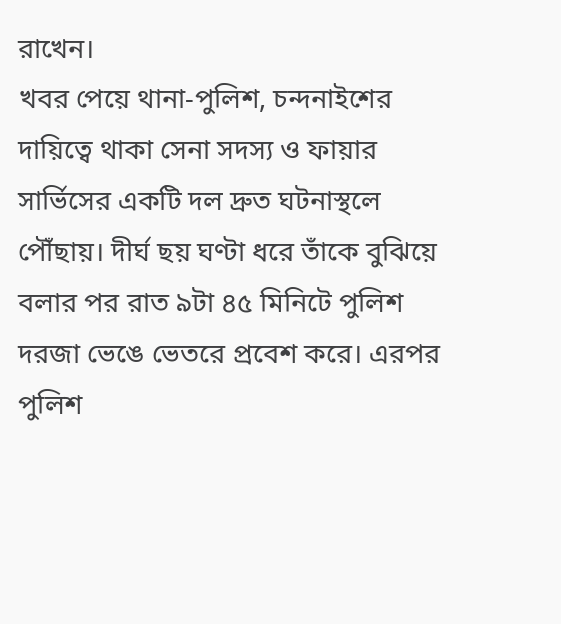রাখেন।
খবর পেয়ে থানা-পুলিশ, চন্দনাইশের দায়িত্বে থাকা সেনা সদস্য ও ফায়ার সার্ভিসের একটি দল দ্রুত ঘটনাস্থলে পৌঁছায়। দীর্ঘ ছয় ঘণ্টা ধরে তাঁকে বুঝিয়ে বলার পর রাত ৯টা ৪৫ মিনিটে পুলিশ দরজা ভেঙে ভেতরে প্রবেশ করে। এরপর পুলিশ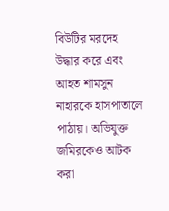বিউটির মরদেহ উদ্ধার করে এবং আহত শামসুন নাহারকে হাসপাতালে পাঠায়। অভিযুক্ত জমিরকেও আটক করা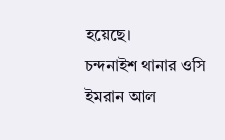হয়েছে।
চন্দনাইশ থানার ওসি ইমরান আল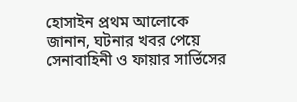হোসাইন প্রথম আলোকে জানান, ঘটনার খবর পেয়ে সেনাবাহিনী ও ফায়ার সার্ভিসের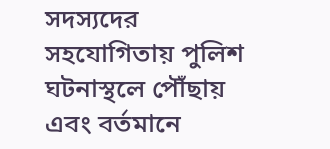সদস্যদের সহযোগিতায় পুলিশ ঘটনাস্থলে পৌঁছায় এবং বর্তমানে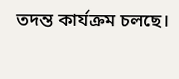তদন্ত কার্যক্রম চলছে।